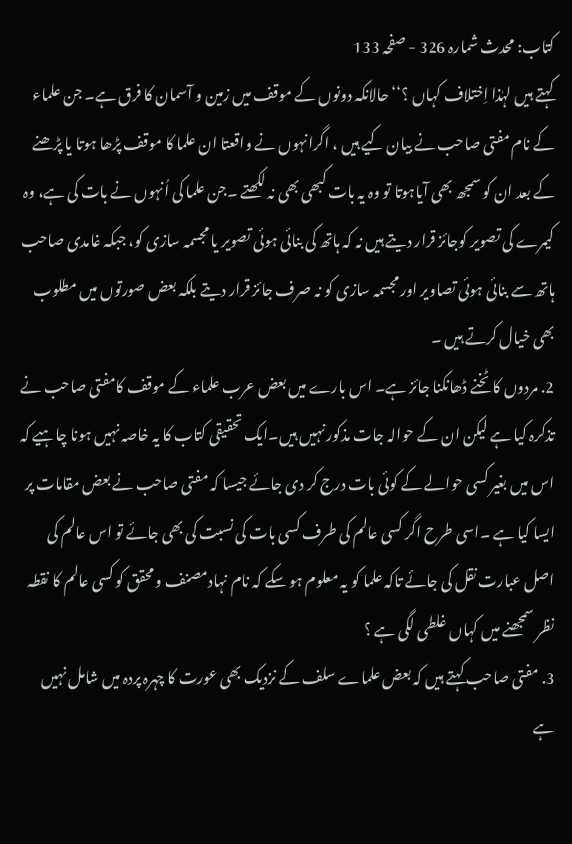کتاب: محدث شمارہ 326 - صفحہ 133
کہتے ہیں لہٰذا اِختلاف کہاں ؟‘‘ حالانکہ دونوں کے موقف میں زمین و آسمان کا فرق ہے۔ جن علماء کے نام مفتی صاحب نے بیان کیے ہیں ، اگرانہوں نے واقعتا ان علما کا موقف پڑھا ہوتا یا پڑھنے کے بعد ان کو سمجھ بھی آیاہوتا تو وہ یہ بات کبھی بھی نہ لکھتے ۔جن علما کی اُنہوں نے بات کی ہے، وہ کیمرے کی تصویر کوجائز قرار دیتے ہیں نہ کہ ہاتھ کی بنائی ہوئی تصویر یا مجسمہ سازی کو، جبکہ غامدی صاحب ہاتھ سے بنائی ہوئی تصاویر اور مجسمہ سازی کو نہ صرف جائز قرار دیتے بلکہ بعض صورتوں میں مطلوب بھی خیال کرتے ہیں ۔
2. مردوں کا ٹخنے ڈھانکنا جائز ہے۔ اس بارے میں بعض عرب علماء کے موقف کامفتی صاحب نے تذکرہ کیا ہے لیکن ان کے حوالہ جات مذکور نہیں ہیں۔ایک تحقیقی کتاب کا یہ خاصہ نہیں ہونا چاہیے کہ اس میں بغیر کسی حوالے کے کوئی بات درج کر دی جائے جیسا کہ مفتی صاحب نے بعض مقامات پر ایسا کیا ہے ۔اسی طرح اگر کسی عالم کی طرف کسی بات کی نسبت کی بھی جائے تو اس عالم کی اصل عبارت نقل کی جائے تاکہ علما کو یہ معلوم ہو سکے کہ نام نہادمصنف و محقق کو کسی عالم کا نقطہ نظر سمجھنے میں کہاں غلطی لگی ہے ؟
3. مفتی صاحب کہتے ہیں کہ بعض علماے سلف کے نزدیک بھی عورت کا چہرہ پردہ میں شامل نہیں ہے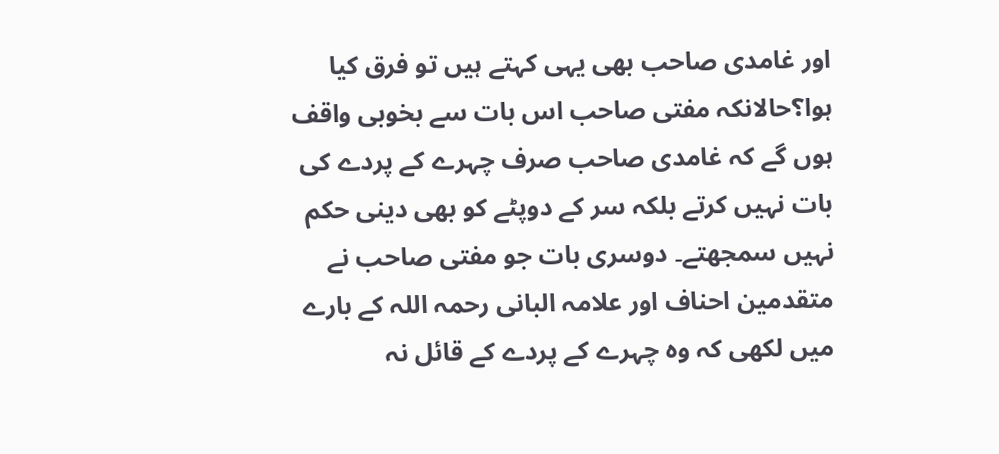اور غامدی صاحب بھی یہی کہتے ہیں تو فرق کیا ہوا؟حالانکہ مفتی صاحب اس بات سے بخوبی واقف ہوں گے کہ غامدی صاحب صرف چہرے کے پردے کی بات نہیں کرتے بلکہ سر کے دوپٹے کو بھی دینی حکم نہیں سمجھتے۔ دوسری بات جو مفتی صاحب نے متقدمین احناف اور علامہ البانی رحمہ اللہ کے بارے میں لکھی کہ وہ چہرے کے پردے کے قائل نہ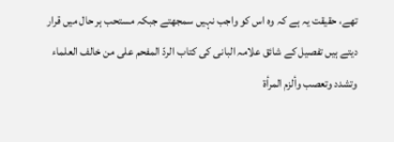تھے، حقیقت یہ ہے کہ وہ اس کو واجب نہیں سمجھتے جبکہ مستحب ہر حال میں قرار دیتے ہیں تفصیل کے شائق علامہ البانی کی کتاب الردّ المفحم علی من خالف العلماء وتشدد وتعصب وألزم المرأۃ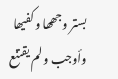بستر وجھھا وکفیھا وأوجب ولم یقتنع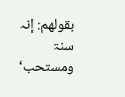بقولھم: إنہ سنۃ ومستحب‘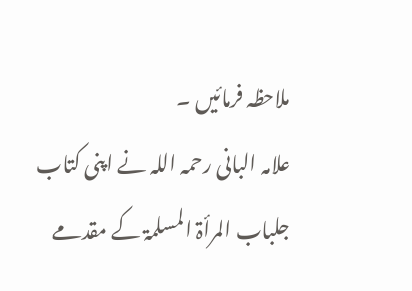ملاحظہ فرمائیں ۔
علامہ البانی رحمہ اللہ نے اپنی کتاب جلباب المرأۃ المسلمۃ کے مقدمے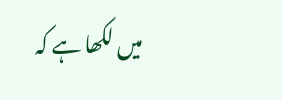میں لکھا ہے کہ